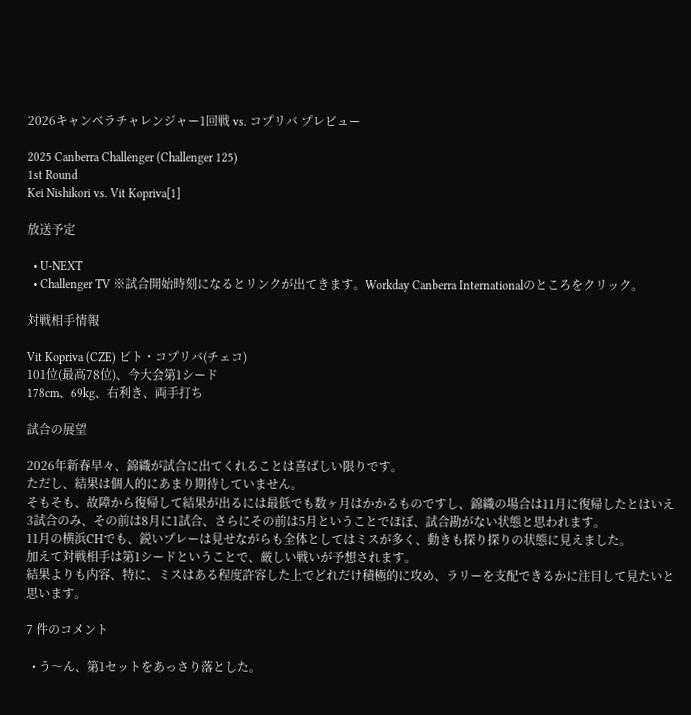2026キャンベラチャレンジャー1回戦 vs. コプリバ プレビュー

2025 Canberra Challenger (Challenger 125)
1st Round
Kei Nishikori vs. Vit Kopriva[1]

放送予定

  • U-NEXT
  • Challenger TV ※試合開始時刻になるとリンクが出てきます。Workday Canberra Internationalのところをクリック。

対戦相手情報

Vit Kopriva (CZE) ビト・コプリバ(チェコ)
101位(最高78位)、今大会第1シード
178cm、69kg、右利き、両手打ち

試合の展望

2026年新春早々、錦織が試合に出てくれることは喜ばしい限りです。
ただし、結果は個人的にあまり期待していません。
そもそも、故障から復帰して結果が出るには最低でも数ヶ月はかかるものですし、錦織の場合は11月に復帰したとはいえ3試合のみ、その前は8月に1試合、さらにその前は5月ということでほぼ、試合勘がない状態と思われます。
11月の横浜CHでも、鋭いプレーは見せながらも全体としてはミスが多く、動きも探り探りの状態に見えました。
加えて対戦相手は第1シードということで、厳しい戦いが予想されます。
結果よりも内容、特に、ミスはある程度許容した上でどれだけ積極的に攻め、ラリーを支配できるかに注目して見たいと思います。

7 件のコメント

  • う〜ん、第1セットをあっさり落とした。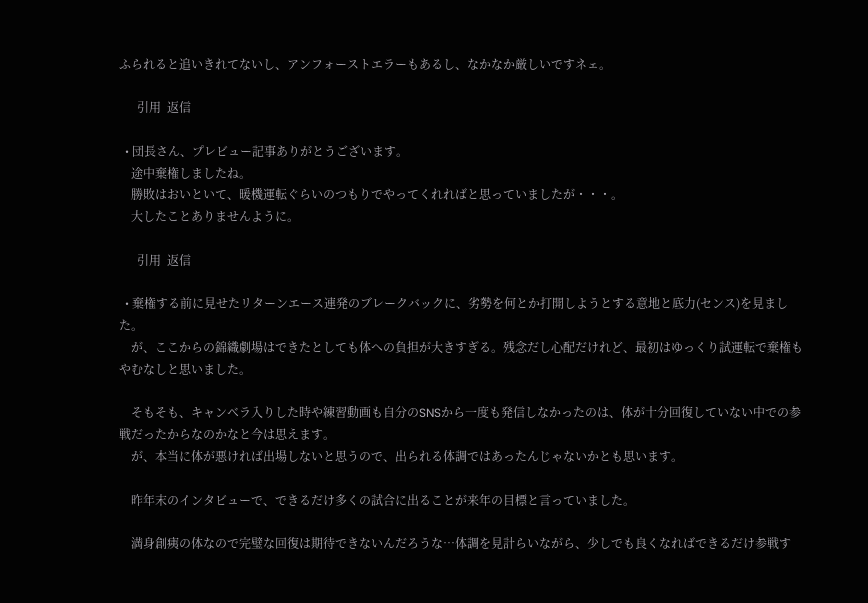ふられると追いきれてないし、アンフォーストエラーもあるし、なかなか厳しいですネェ。

      引用  返信

  • 団長さん、プレビュー記事ありがとうございます。
    途中棄権しましたね。
    勝敗はおいといて、暖機運転ぐらいのつもりでやってくれればと思っていましたが・・・。
    大したことありませんように。

      引用  返信

  • 棄権する前に見せたリターンエース連発のブレークバックに、劣勢を何とか打開しようとする意地と底力(センス)を見ました。
    が、ここからの錦織劇場はできたとしても体への負担が大きすぎる。残念だし心配だけれど、最初はゆっくり試運転で棄権もやむなしと思いました。

    そもそも、キャンベラ入りした時や練習動画も自分のSNSから一度も発信しなかったのは、体が十分回復していない中での参戦だったからなのかなと今は思えます。
    が、本当に体が悪ければ出場しないと思うので、出られる体調ではあったんじゃないかとも思います。

    昨年末のインタビューで、できるだけ多くの試合に出ることが来年の目標と言っていました。

    満身創痍の体なので完璧な回復は期待できないんだろうな…体調を見計らいながら、少しでも良くなればできるだけ参戦す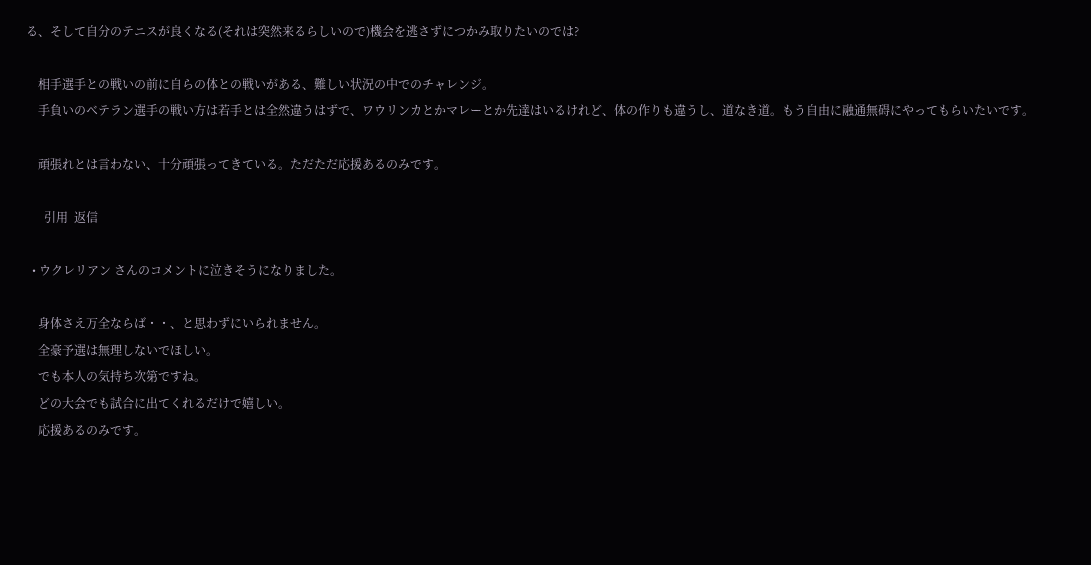る、そして自分のテニスが良くなる(それは突然来るらしいので)機会を逃さずにつかみ取りたいのでは?

    相手選手との戦いの前に自らの体との戦いがある、難しい状況の中でのチャレンジ。
    手負いのベテラン選手の戦い方は若手とは全然違うはずで、ワウリンカとかマレーとか先達はいるけれど、体の作りも違うし、道なき道。もう自由に融通無碍にやってもらいたいです。

    頑張れとは言わない、十分頑張ってきている。ただただ応援あるのみです。

      引用  返信

  • ウクレリアン さんのコメントに泣きそうになりました。

    身体さえ万全ならば・・、と思わずにいられません。
    全豪予選は無理しないでほしい。
    でも本人の気持ち次第ですね。
    どの大会でも試合に出てくれるだけで嬉しい。
    応援あるのみです。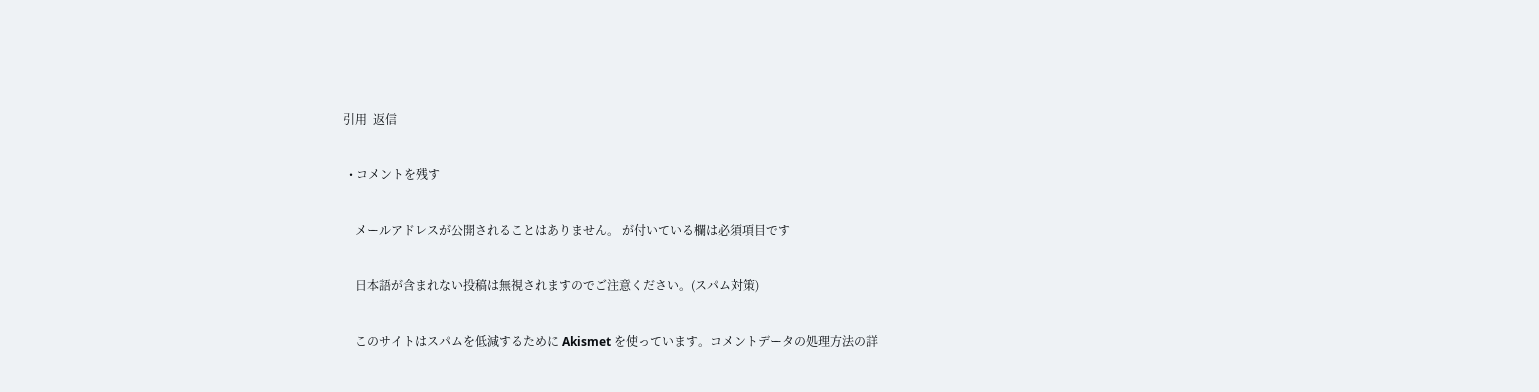引用  返信

  • コメントを残す

    メールアドレスが公開されることはありません。 が付いている欄は必須項目です

    日本語が含まれない投稿は無視されますのでご注意ください。(スパム対策)

    このサイトはスパムを低減するために Akismet を使っています。コメントデータの処理方法の詳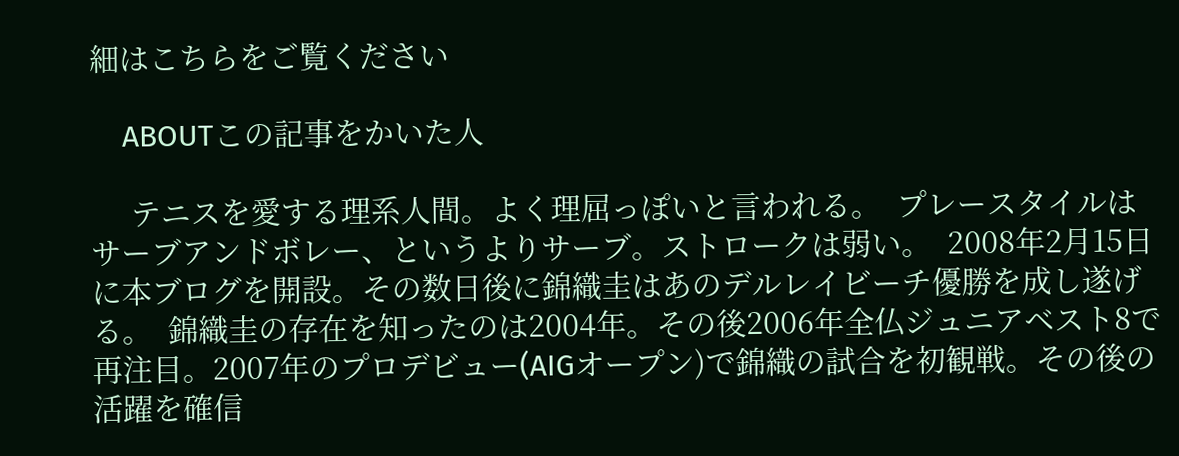細はこちらをご覧ください

    ABOUTこの記事をかいた人

     テニスを愛する理系人間。よく理屈っぽいと言われる。  プレースタイルはサーブアンドボレー、というよりサーブ。ストロークは弱い。  2008年2月15日に本ブログを開設。その数日後に錦織圭はあのデルレイビーチ優勝を成し遂げる。  錦織圭の存在を知ったのは2004年。その後2006年全仏ジュニアベスト8で再注目。2007年のプロデビュー(AIGオープン)で錦織の試合を初観戦。その後の活躍を確信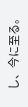し、今に至る。